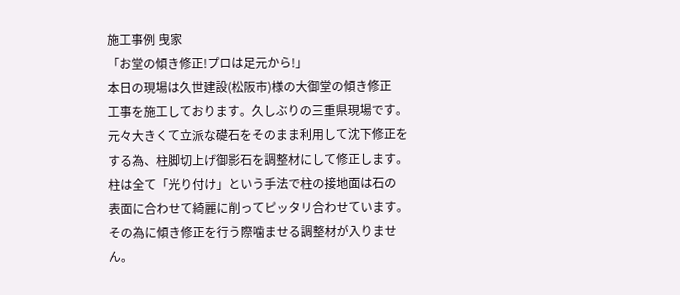施工事例 曳家
「お堂の傾き修正!プロは足元から!」
本日の現場は久世建設(松阪市)様の大御堂の傾き修正
工事を施工しております。久しぶりの三重県現場です。
元々大きくて立派な礎石をそのまま利用して沈下修正を
する為、柱脚切上げ御影石を調整材にして修正します。
柱は全て「光り付け」という手法で柱の接地面は石の
表面に合わせて綺麗に削ってピッタリ合わせています。
その為に傾き修正を行う際噛ませる調整材が入りません。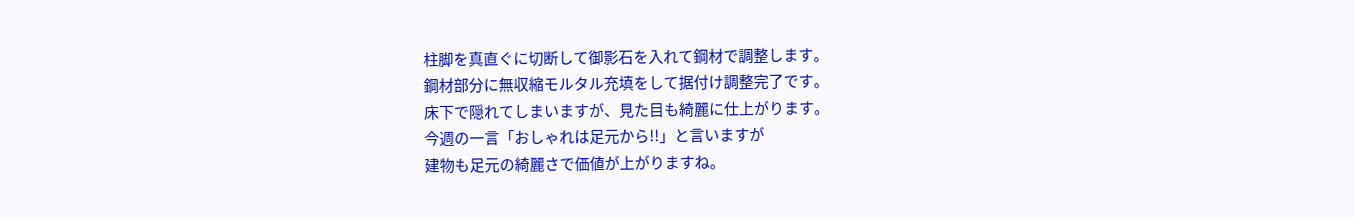柱脚を真直ぐに切断して御影石を入れて鋼材で調整します。
鋼材部分に無収縮モルタル充填をして据付け調整完了です。
床下で隠れてしまいますが、見た目も綺麗に仕上がります。
今週の一言「おしゃれは足元から!!」と言いますが
建物も足元の綺麗さで価値が上がりますね。